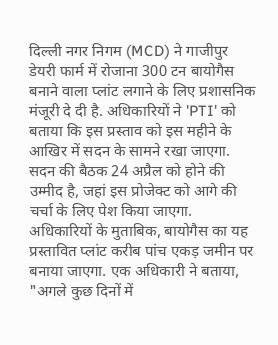दिल्ली नगर निगम (MCD) ने गाजीपुर डेयरी फार्म में रोजाना 300 टन बायोगैस बनाने वाला प्लांट लगाने के लिए प्रशासनिक मंजूरी दे दी है. अधिकारियों ने 'PTI' को बताया कि इस प्रस्ताव को इस महीने के आखिर में सदन के सामने रखा जाएगा. सदन की बैठक 24 अप्रैल को होने की उम्मीद है, जहां इस प्रोजेक्ट को आगे की चर्चा के लिए पेश किया जाएगा.
अधिकारियों के मुताबिक, बायोगैस का यह प्रस्तावित प्लांट करीब पांच एकड़ जमीन पर बनाया जाएगा. एक अधिकारी ने बताया, "अगले कुछ दिनों में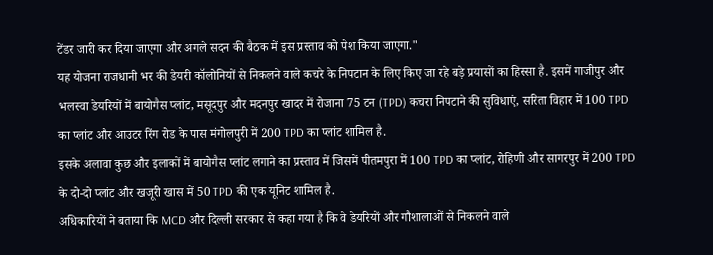टेंडर जारी कर दिया जाएगा और अगले सदन की बैठक में इस प्रस्ताव को पेश किया जाएगा."
यह योजना राजधानी भर की डेयरी कॉलोनियों से निकलने वाले कचरे के निपटान के लिए किए जा रहे बड़े प्रयासों का हिस्सा है. इसमें गाजीपुर और भलस्वा डेयरियों में बायोगैस प्लांट, मसूदपुर और मदनपुर खादर में रोजाना 75 टन (TPD) कचरा निपटाने की सुविधाएं, सरिता विहार में 100 TPD का प्लांट और आउटर रिंग रोड के पास मंगोलपुरी में 200 TPD का प्लांट शामिल है.
इसके अलावा कुछ और इलाकों में बायोगैस प्लांट लगाने का प्रस्ताव में जिसमें पीतमपुरा में 100 TPD का प्लांट, रोहिणी और सागरपुर में 200 TPD के दो-दो प्लांट और खजूरी खास में 50 TPD की एक यूनिट शामिल है.
अधिकारियों ने बताया कि MCD और दिल्ली सरकार से कहा गया है कि वे डेयरियों और गौशालाओं से निकलने वाले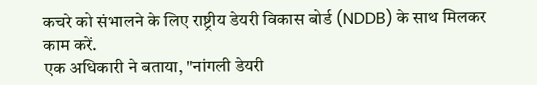कचरे को संभालने के लिए राष्ट्रीय डेयरी विकास बोर्ड (NDDB) के साथ मिलकर काम करें.
एक अधिकारी ने बताया, "नांगली डेयरी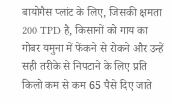बायोगैस प्लांट के लिए, जिसकी क्षमता 200 TPD है, किसानों को गाय का गोबर यमुना में फेंकने से रोकने और उन्हें सही तरीके से निपटाने के लिए प्रति किलो कम से कम 65 पैसे दिए जाते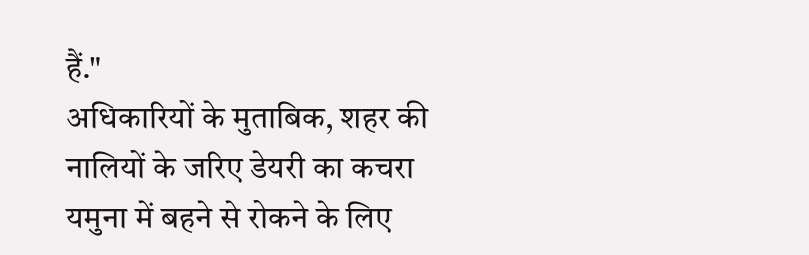हैं."
अधिकारियों के मुताबिक, शहर की नालियों के जरिए डेयरी का कचरा यमुना में बहने से रोकने के लिए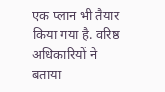एक प्लान भी तैयार किया गया है. वरिष्ठ अधिकारियों ने बताया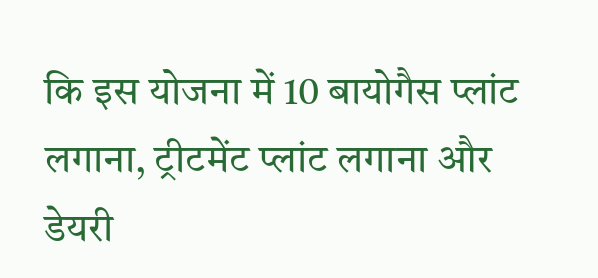कि इस योजना में 10 बायोगैस प्लांट लगाना, ट्रीटमेंट प्लांट लगाना और डेयरी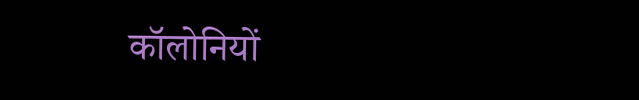कॉलोनियों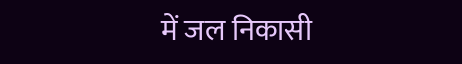में जल निकासी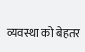व्यवस्था को बेहतर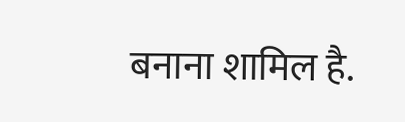बनाना शामिल है.